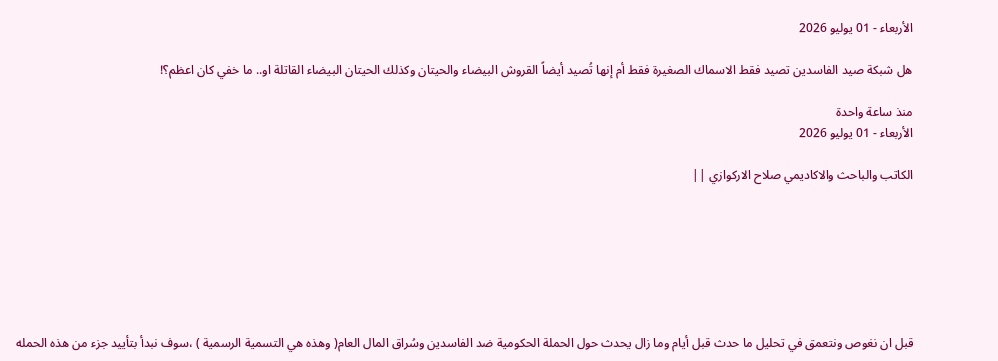الأربعاء - 01 يوليو 2026

هل شبكة صيد الفاسدين تصيد فقط الاسماك الصغيرة فقط أم إنها تُصيد أيضاً القروش البيضاء والحيتان وكذلك الحيتان البيضاء القاتلة او.. ما خفي كان اعظم؟!

منذ ساعة واحدة
الأربعاء - 01 يوليو 2026

الكاتب والباحث والاكاديمي صلاح الاركوازي ||







قبل ان نغوص ونتعمق في تحليل ما حدث قبل أيام وما زال يحدث حول الحملة الحكومية ضد الفاسدين وسُراق المال العام( وهذه هي التسمية الرسمية ) ،سوف نبدأ بتأييد جزء من هذه الحمله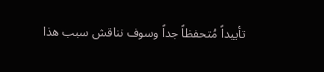تأييداً مُتحفظاً جداً وسوف نناقش سبب هذا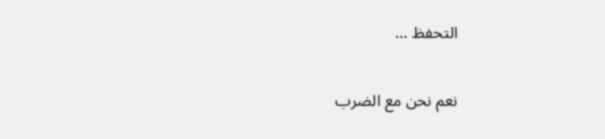التحفظ …

نعم نحن مع الضرب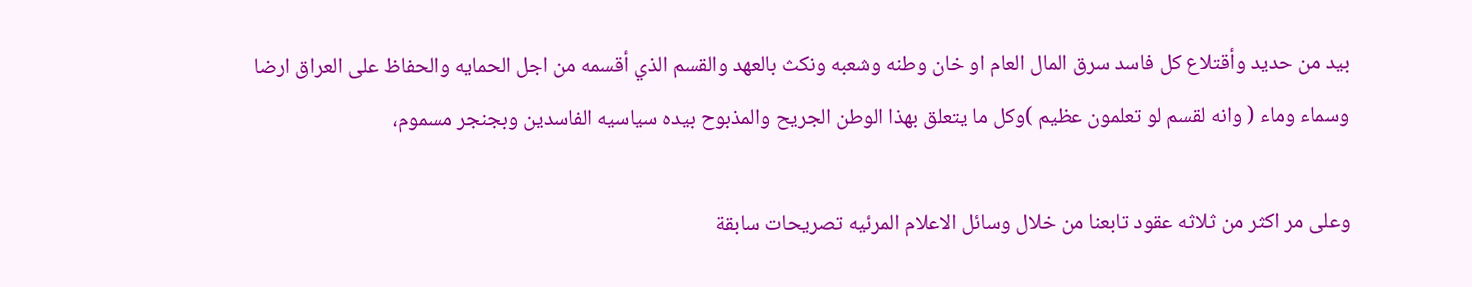بيد من حديد وأقتلاع كل فاسد سرق المال العام او خان وطنه وشعبه ونكث بالعهد والقسم الذي أقسمه من اجل الحمايه والحفاظ على العراق ارضا وسماء وماء ( وانه لقسم لو تعلمون عظيم )وكل ما يتعلق بهذا الوطن الجريح والمذبوح بيده سياسيه الفاسدين وبجنجر مسموم،

وعلى مر اكثر من ثلاثه عقود تابعنا من خلال وسائل الاعلام المرئيه تصريحات سابقة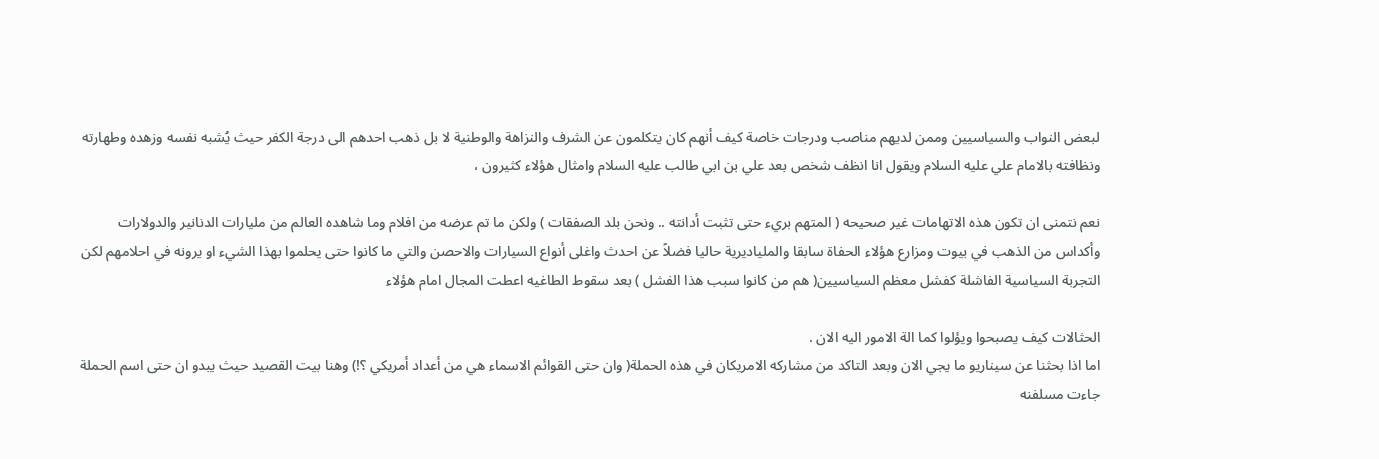لبعض النواب والسياسيين وممن لديهم مناصب ودرجات خاصة كيف أنهم كان يتكلمون عن الشرف والنزاهة والوطنية لا بل ذهب احدهم الى درجة الكفر حيث يُشبه نفسه وزهده وطهارته ونظافته بالامام علي عليه السلام ويقول انا انظف شخص بعد علي بن ابي طالب عليه السلام وامثال هؤلاء كثيرون ،

نعم نتمنى ان تكون هذه الاتهامات غير صحيحه ( المتهم بريء حتى تثبت أدانته .. ونحن بلد الصفقات ) ولكن ما تم عرضه من افلام وما شاهده العالم من مليارات الدنانير والدولارات وأكداس من الذهب في بيوت ومزارع هؤلاء الحفاة سابقا والملياديرية حاليا فضلاً عن احدث واغلى أنواع السيارات والاحصن والتي ما كانوا حتى يحلموا بهذا الشيء او يرونه في احلامهم لكن التجربة السياسية الفاشلة كفشل معظم السياسيين( هم من كانوا سبب هذا الفشل ) بعد سقوط الطاغيه اعطت المجال امام هؤلاء

الحثالات كيف يصبحوا ويؤلوا كما الة الامور اليه الان .
اما اذا بحثنا عن سيناريو ما يجي الان وبعد التاكد من مشاركه الامريكان في هذه الحملة( وان حتى القوائم الاسماء هي من أعداد أمريكي ؟!) وهنا بيت القصيد حيث يبدو ان حتى اسم الحملة جاءت مسلفنه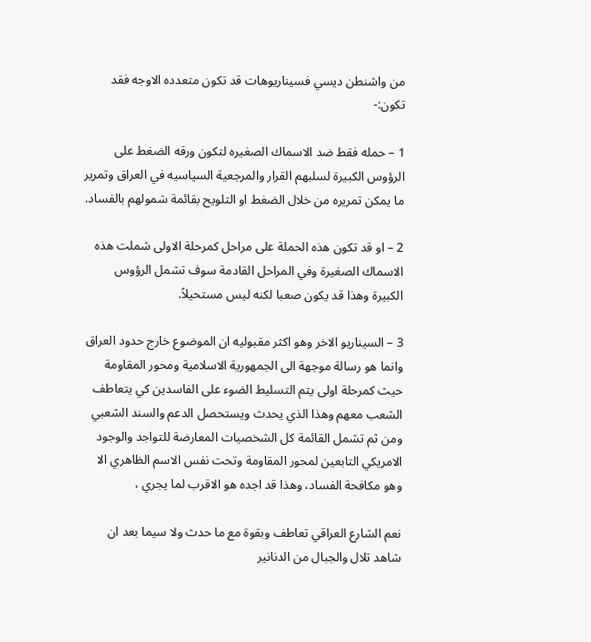من واشنطن ديسي فسيناريوهات قد تكون متعدده الاوجه فقد تكون:-

1 – حمله فقط ضد الاسماك الصغيره لتكون ورقه الضغط على الرؤوس الكبيرة لسلبهم القرار والمرجعية السياسيه في العراق وتمرير ما يمكن تمريره من خلال الضغط او التلويح بقائمة شمولهم بالفساد.

2 – او قد تكون هذه الحملة على مراحل كمرحلة الاولى شملت هذه الاسماك الصغيرة وفي المراحل القادمة سوف تشمل الرؤوس الكبيرة وهذا قد يكون صعبا لكنه ليس مستحيلاً.

3 – السيناريو الاخر وهو اكثر مقبوليه ان الموضوع خارج حدود العراق وانما هو رسالة موجهة الى الجمهورية الاسلامية ومحور المقاومة حيث كمرحلة اولى يتم التسليط الضوء على الفاسدين كي يتعاطف الشعب معهم وهذا الذي يحدث ويستحصل الدعم والسند الشعبي ومن ثم تشمل القائمة كل الشخصيات المعارضة للتواجد والوجود الامريكي التابعين لمحور المقاومة وتحت نفس الاسم الظاهري الا وهو مكافحة الفساد، وهذا قد اجده هو الاقرب لما يجري ،

نعم الشارع العراقي تعاطف وبقوة مع ما حدث ولا سيما بعد ان شاهد تلال والجبال من الدنانير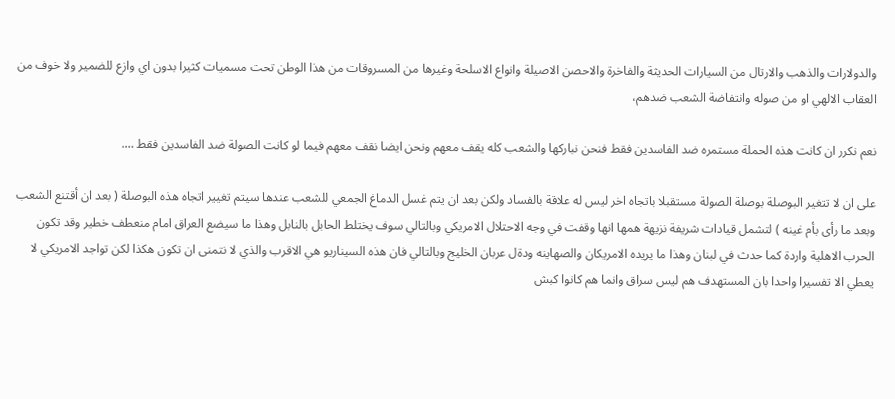والدولارات والذهب والارتال من السيارات الحديثة والفاخرة والاحصن الاصيلة وانواع الاسلحة وغيرها من المسروقات من هذا الوطن تحت مسميات كثيرا بدون اي وازع للضمير ولا خوف من العقاب الالهي او من صوله وانتفاضة الشعب ضدهم،

نعم نكرر ان كانت هذه الحملة مستمره ضد الفاسدين فقط فنحن نباركها والشعب كله يقف معهم ونحن ايضا نقف معهم فيما لو كانت الصولة ضد الفاسدين فقط ….

على ان لا تتغير البوصلة بوصلة الصولة مستقبلا باتجاه اخر ليس له علاقة بالفساد ولكن بعد ان يتم غسل الدماغ الجمعي للشعب عندها سيتم تغيير اتجاه هذه البوصلة ( بعد ان أقتنع الشعب وبعد ما رأى بأم غينه ) لتشمل قيادات شريفة نزيهة همها انها وقفت في وجه الاحتلال الامريكي وبالتالي سوف يختلط الحابل بالنابل وهذا ما سيضع العراق امام منعطف خطير وقد تكون الحرب الاهلية واردة كما حدث في لبنان وهذا ما يريده الامريكان والصهاينه ودةل عربان الخليج وبالتالي فان هذه السيناريو هي الاقرب والذي لا نتمنى ان تكون هكذا لكن تواجد الامريكي لا يعطي الا تفسيرا واحدا بان المستهدف هم ليس سراق وانما هم كانوا كبش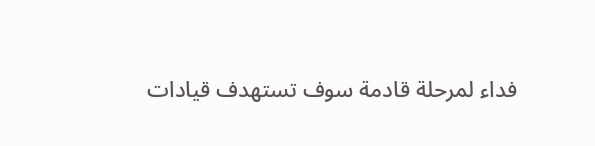فداء لمرحلة قادمة سوف تستهدف قيادات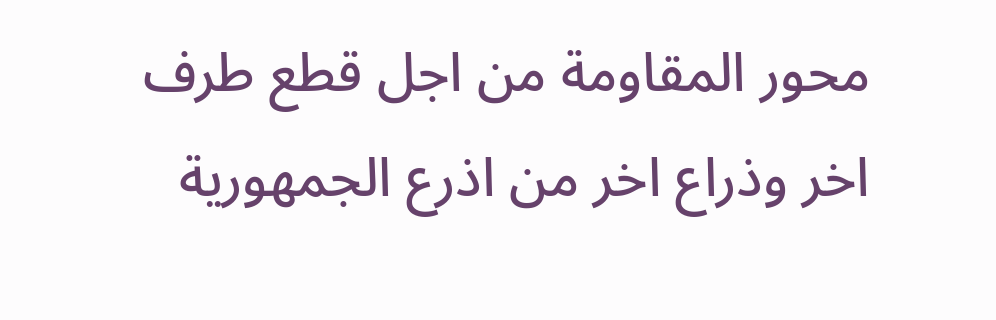محور المقاومة من اجل قطع طرف اخر وذراع اخر من اذرع الجمهورية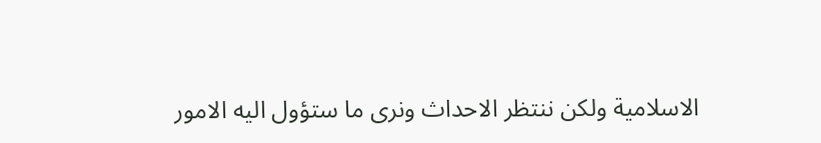الاسلامية ولكن ننتظر الاحداث ونرى ما ستؤول اليه الامور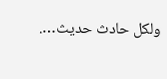ولكل حادث حديث….